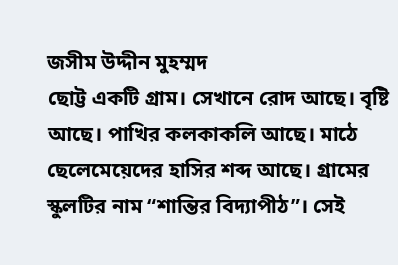জসীম উদ্দীন মুহম্মদ
ছোট্ট একটি গ্রাম। সেখানে রোদ আছে। বৃষ্টি আছে। পাখির কলকাকলি আছে। মাঠে ছেলেমেয়েদের হাসির শব্দ আছে। গ্রামের স্কুলটির নাম “শান্তির বিদ্যাপীঠ”। সেই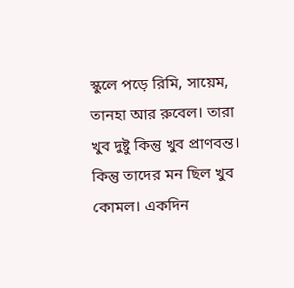স্কুলে পড়ে রিমি, সায়েম, তানহা আর রুবেল। তারা খুব দুষ্টু কিন্তু খুব প্রাণবন্ত। কিন্তু তাদের মন ছিল খুব কোমল। একদিন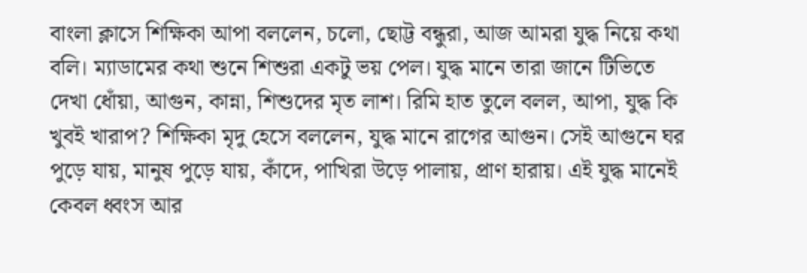বাংলা ক্লাসে শিক্ষিকা আপা বললেন, চলো, ছোট্ট বন্ধুরা, আজ আমরা যুদ্ধ নিয়ে কথা বলি। ম্যাডামের কথা শুনে শিশুরা একটু ভয় পেল। যুদ্ধ মানে তারা জানে টিভিতে দেখা ধোঁয়া, আগুন, কান্না, শিশুদের মৃত লাশ। রিমি হাত তুলে বলল, আপা, যুদ্ধ কি খুবই খারাপ? শিক্ষিকা মৃদু হেসে বললেন, যুদ্ধ মানে রাগের আগুন। সেই আগুনে ঘর পুড়ে যায়, মানুষ পুড়ে যায়, কাঁদে, পাখিরা উড়ে পালায়, প্রাণ হারায়। এই যুদ্ধ মানেই কেবল ধ্বংস আর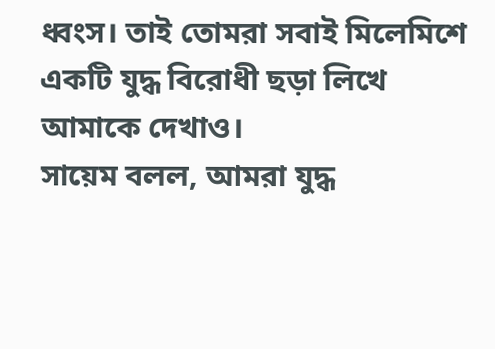ধ্বংস। তাই তোমরা সবাই মিলেমিশে একটি যুদ্ধ বিরোধী ছড়া লিখে আমাকে দেখাও।
সায়েম বলল, আমরা যুদ্ধ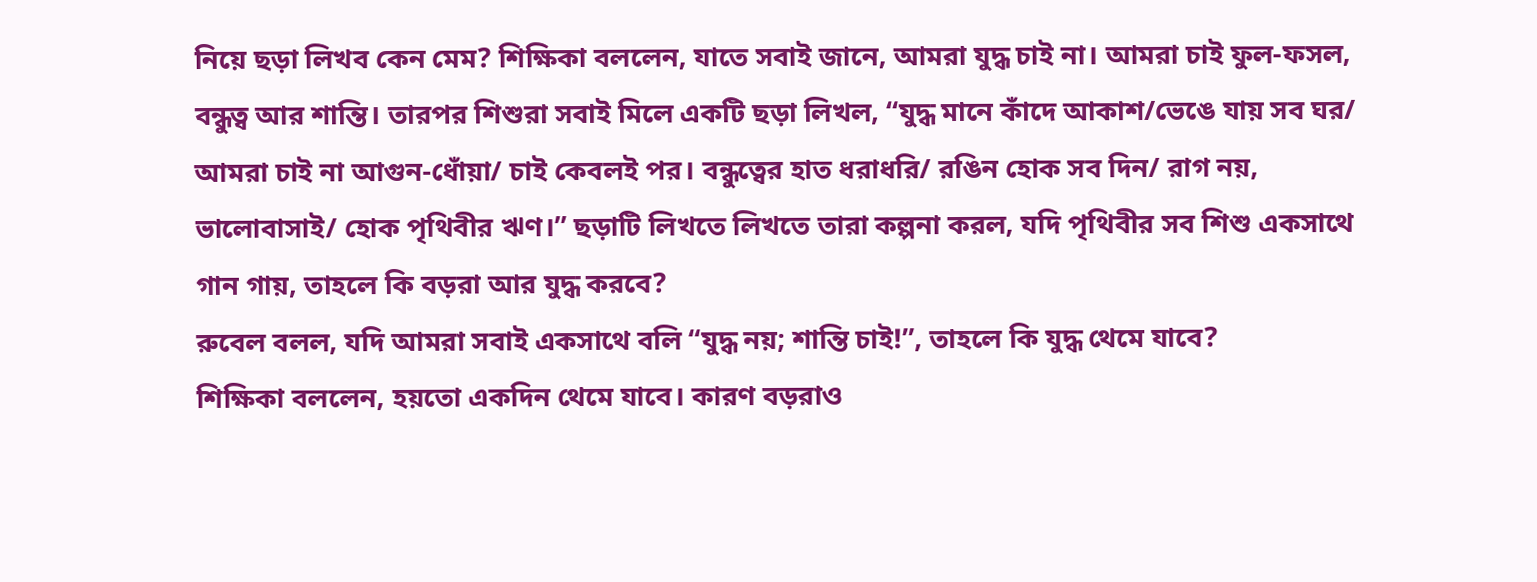নিয়ে ছড়া লিখব কেন মেম? শিক্ষিকা বললেন, যাতে সবাই জানে, আমরা যুদ্ধ চাই না। আমরা চাই ফুল-ফসল, বন্ধুত্ব আর শান্তি। তারপর শিশুরা সবাই মিলে একটি ছড়া লিখল, “যুদ্ধ মানে কাঁদে আকাশ/ভেঙে যায় সব ঘর/ আমরা চাই না আগুন-ধোঁয়া/ চাই কেবলই পর। বন্ধুত্বের হাত ধরাধরি/ রঙিন হোক সব দিন/ রাগ নয়, ভালোবাসাই/ হোক পৃথিবীর ঋণ।” ছড়াটি লিখতে লিখতে তারা কল্পনা করল, যদি পৃথিবীর সব শিশু একসাথে গান গায়, তাহলে কি বড়রা আর যুদ্ধ করবে?
রুবেল বলল, যদি আমরা সবাই একসাথে বলি “যুদ্ধ নয়; শান্তি চাই!”, তাহলে কি যুদ্ধ থেমে যাবে?
শিক্ষিকা বললেন, হয়তো একদিন থেমে যাবে। কারণ বড়রাও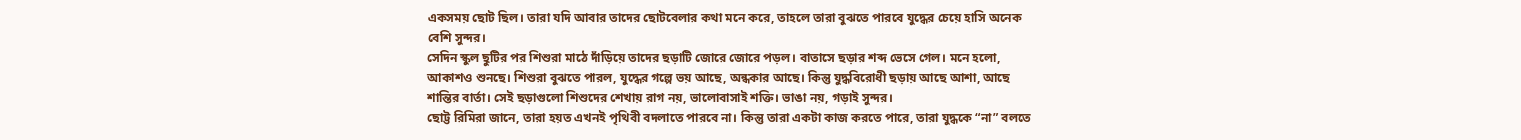একসময় ছোট ছিল। তারা যদি আবার তাদের ছোটবেলার কথা মনে করে, তাহলে তারা বুঝতে পারবে যুদ্ধের চেয়ে হাসি অনেক বেশি সুন্দর।
সেদিন স্কুল ছুটির পর শিশুরা মাঠে দাঁড়িয়ে তাদের ছড়াটি জোরে জোরে পড়ল। বাতাসে ছড়ার শব্দ ভেসে গেল। মনে হলো, আকাশও শুনছে। শিশুরা বুঝতে পারল, যুদ্ধের গল্পে ভয় আছে, অন্ধকার আছে। কিন্তু যুদ্ধবিরোধী ছড়ায় আছে আশা, আছে শান্তির বার্তা। সেই ছড়াগুলো শিশুদের শেখায় রাগ নয়, ভালোবাসাই শক্তি। ভাঙা নয়, গড়াই সুন্দর।
ছোট্ট রিমিরা জানে, তারা হয়ত এখনই পৃথিবী বদলাতে পারবে না। কিন্তু তারা একটা কাজ করতে পারে, তারা যুদ্ধকে “না” বলতে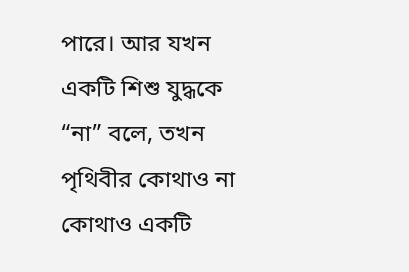পারে। আর যখন একটি শিশু যুদ্ধকে “না” বলে, তখন পৃথিবীর কোথাও না কোথাও একটি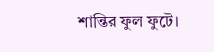শান্তির ফুল ফুটে।